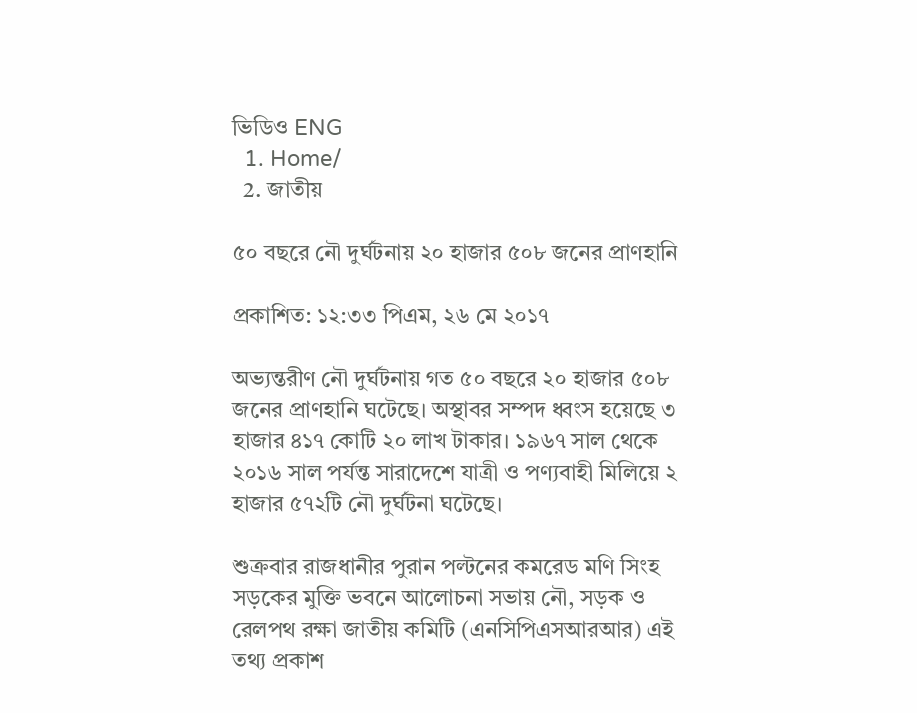ভিডিও ENG
  1. Home/
  2. জাতীয়

৫০ বছরে নৌ দুর্ঘটনায় ২০ হাজার ৫০৮ জনের প্রাণহানি

প্রকাশিত: ১২:৩৩ পিএম, ২৬ মে ২০১৭

অভ্যন্তরীণ নৌ দুর্ঘটনায় গত ৫০ বছরে ২০ হাজার ৫০৮ জনের প্রাণহানি ঘটেছে। অস্থাবর সম্পদ ধ্বংস হয়েছে ৩ হাজার ৪১৭ কোটি ২০ লাখ টাকার। ১৯৬৭ সাল থেকে ২০১৬ সাল পর্যন্ত সারাদেশে যাত্রী ও পণ্যবাহী মিলিয়ে ২ হাজার ৫৭২টি নৌ দুর্ঘটনা ঘটেছে।

শুক্রবার রাজধানীর পুরান পল্টনের কমরেড মণি সিংহ সড়কের মুক্তি ভবনে আলোচনা সভায় নৌ, সড়ক ও রেলপথ রক্ষা জাতীয় কমিটি (এনসিপিএসআরআর) এই তথ্য প্রকাশ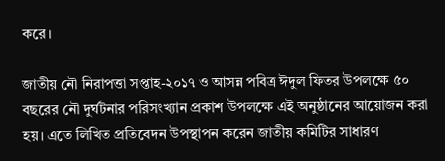করে।

জাতীয় নৌ নিরাপত্তা সপ্তাহ-২০১৭ ও আসন্ন পবিত্র ঈদুল ফিতর উপলক্ষে ৫০ বছরের নৌ দুর্ঘটনার পরিসংখ্যান প্রকাশ উপলক্ষে এই অনুষ্ঠানের আয়োজন করা হয়। এতে লিখিত প্রতিবেদন উপস্থাপন করেন জাতীয় কমিটির সাধারণ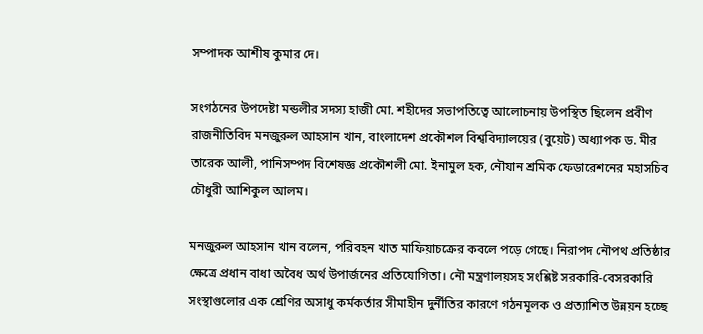সম্পাদক আশীষ কুমার দে।

সংগঠনের উপদেষ্টা মন্ডলীর সদস্য হাজী মো. শহীদের সভাপতিত্বে আলোচনায় উপস্থিত ছিলেন প্রবীণ রাজনীতিবিদ মনজুরুল আহসান খান, বাংলাদেশ প্রকৌশল বিশ্ববিদ্যালয়ের (বুয়েট) অধ্যাপক ড. মীর তারেক আলী, পানিসম্পদ বিশেষজ্ঞ প্রকৌশলী মো. ইনামুল হক, নৌযান শ্রমিক ফেডারেশনের মহাসচিব চৌধুরী আশিকুল আলম।

মনজুরুল আহসান খান বলেন, পরিবহন খাত মাফিয়াচক্রের কবলে পড়ে গেছে। নিরাপদ নৌপথ প্রতিষ্ঠার ক্ষেত্রে প্রধান বাধা অবৈধ অর্থ উপার্জনের প্রতিযোগিতা। নৌ মন্ত্রণালয়সহ সংশ্লিষ্ট সরকারি-বেসরকারি সংস্থাগুলোর এক শ্রেণির অসাধু কর্মকর্তার সীমাহীন দুর্নীতির কারণে গঠনমূলক ও প্রত্যাশিত উন্নয়ন হচ্ছে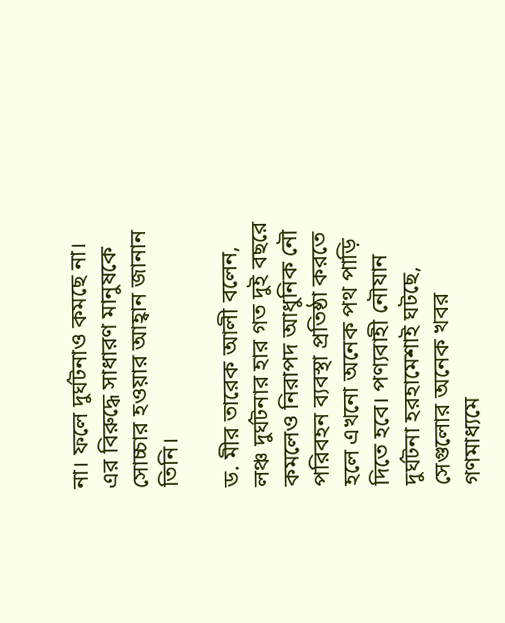না। ফলে দুর্ঘটনাও কমছে না। এর বিরুদ্ধে সাধারণ মানুষকে সোচ্চার হওয়ার আহ্বান জানান তিনি।

ড. মীর তারেক আলী বলেন, লঞ্চ দুর্ঘটনার হার গত দুই বছরে কমলেও নিরাপদ আধুনিক নৌ পরিবহন ব্যবস্থা প্রতিষ্ঠা করতে হলে এখনো অনেক পথ পাড়ি দিতে হবে। পণ্যবাহী নৌযান দুর্ঘটনা হরহামেশাই ঘটছে, সেগুলোর অনেক খবর গণমাধ্যমে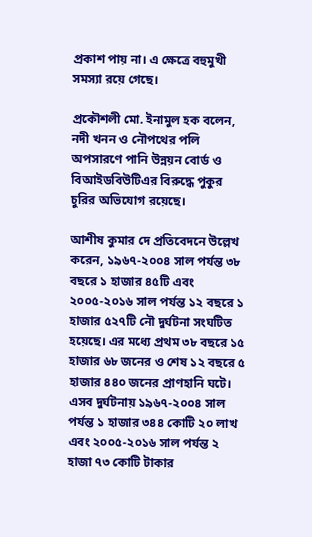প্রকাশ পায় না। এ ক্ষেত্রে বহুমুখী সমস্যা রয়ে গেছে।

প্রকৌশলী মো. ইনামুল হক বলেন, নদী খনন ও নৌপথের পলি অপসারণে পানি উন্নয়ন বোর্ড ও বিআইডবিউটিএর বিরুদ্ধে পুকুর চুরির অভিযোগ রয়েছে।

আশীষ কুমার দে প্রতিবেদনে উল্লেখ করেন, ১৯৬৭-২০০৪ সাল পর্যন্ত ৩৮ বছরে ১ হাজার ৪৫টি এবং ২০০৫-২০১৬ সাল পর্যন্ত ১২ বছরে ১ হাজার ৫২৭টি নৌ দুর্ঘটনা সংঘটিত হয়েছে। এর মধ্যে প্রথম ৩৮ বছরে ১৫ হাজার ৬৮ জনের ও শেষ ১২ বছরে ৫ হাজার ৪৪০ জনের প্রাণহানি ঘটে। এসব দুর্ঘটনায় ১৯৬৭-২০০৪ সাল পর্যন্ত ১ হাজার ৩৪৪ কোটি ২০ লাখ এবং ২০০৫-২০১৬ সাল পর্যন্ত ২ হাজা ৭৩ কোটি টাকার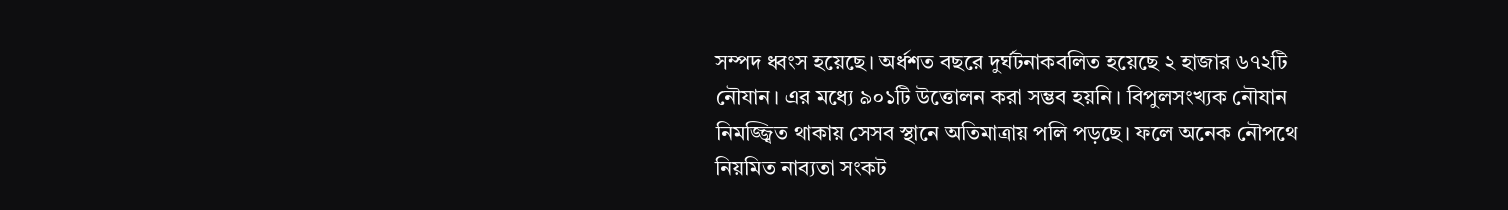সম্পদ ধ্বংস হয়েছে। অর্ধশত বছরে দুর্ঘটনাকবলিত হয়েছে ২ হাজার ৬৭২টি নৌযান। এর মধ্যে ৯০১টি উত্তোলন করা সম্ভব হয়নি। বিপুলসংখ্যক নৌযান নিমজ্জ্বিত থাকায় সেসব স্থানে অতিমাত্রায় পলি পড়ছে। ফলে অনেক নৌপথে নিয়মিত নাব্যতা সংকট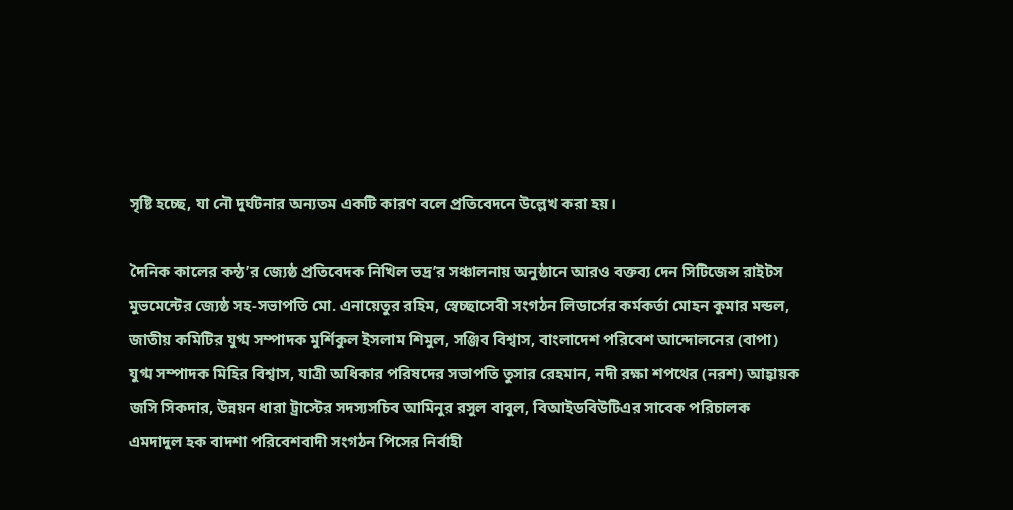সৃষ্টি হচ্ছে, যা নৌ দুর্ঘটনার অন্যতম একটি কারণ বলে প্রতিবেদনে উল্লেখ করা হয়।

দৈনিক কালের কন্ঠ’র জ্যেষ্ঠ প্রতিবেদক নিখিল ভদ্র’র সঞ্চালনায় অনুষ্ঠানে আরও বক্তব্য দেন সিটিজেন্স রাইটস মুভমেন্টের জ্যেষ্ঠ সহ-সভাপতি মো. এনায়েতুর রহিম, স্বেচ্ছাসেবী সংগঠন লিডার্সের কর্মকর্তা মোহন কুমার মন্ডল, জাতীয় কমিটির যুগ্ম সম্পাদক মুর্শিকুল ইসলাম শিমুল, সঞ্জিব বিশ্বাস, বাংলাদেশ পরিবেশ আন্দোলনের (বাপা) যুগ্ম সম্পাদক মিহির বিশ্বাস, যাত্রী অধিকার পরিষদের সভাপতি তুসার রেহমান, নদী রক্ষা শপথের (নরশ) আহ্বায়ক জসি সিকদার, উন্নয়ন ধারা ট্রাস্টের সদস্যসচিব আমিনুর রসুল বাবুল, বিআইডবিউটিএর সাবেক পরিচালক এমদাদুল হক বাদশা পরিবেশবাদী সংগঠন পিসের নির্বাহী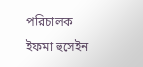পরিচালক ইফমা হুসেইন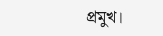প্রমুখ।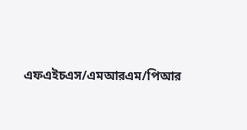এফএইচএস/এমআরএম/পিআর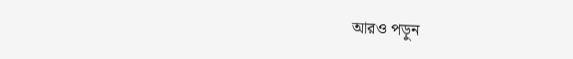আরও পড়ুন